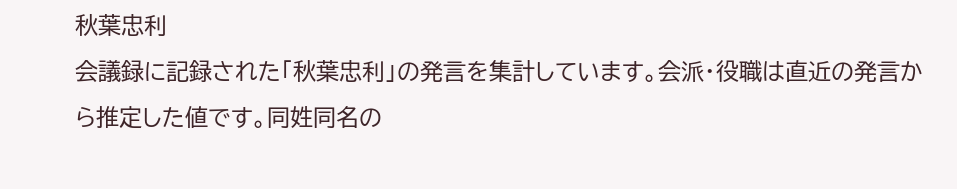秋葉忠利
会議録に記録された「秋葉忠利」の発言を集計しています。会派・役職は直近の発言から推定した値です。同姓同名の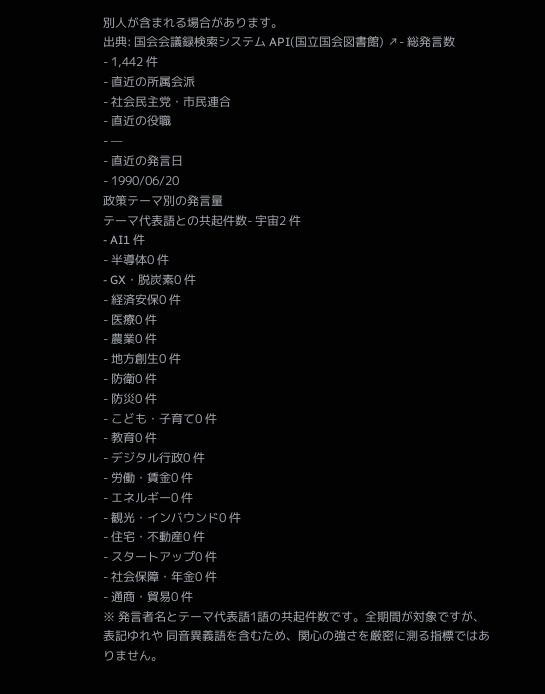別人が含まれる場合があります。
出典: 国会会議録検索システム API(国立国会図書館) ↗- 総発言数
- 1,442 件
- 直近の所属会派
- 社会民主党・市民連合
- 直近の役職
- —
- 直近の発言日
- 1990/06/20
政策テーマ別の発言量
テーマ代表語との共起件数- 宇宙2 件
- AI1 件
- 半導体0 件
- GX・脱炭素0 件
- 経済安保0 件
- 医療0 件
- 農業0 件
- 地方創生0 件
- 防衛0 件
- 防災0 件
- こども・子育て0 件
- 教育0 件
- デジタル行政0 件
- 労働・賃金0 件
- エネルギー0 件
- 観光・インバウンド0 件
- 住宅・不動産0 件
- スタートアップ0 件
- 社会保障・年金0 件
- 通商・貿易0 件
※ 発言者名とテーマ代表語1語の共起件数です。全期間が対象ですが、表記ゆれや 同音異義語を含むため、関心の強さを厳密に測る指標ではありません。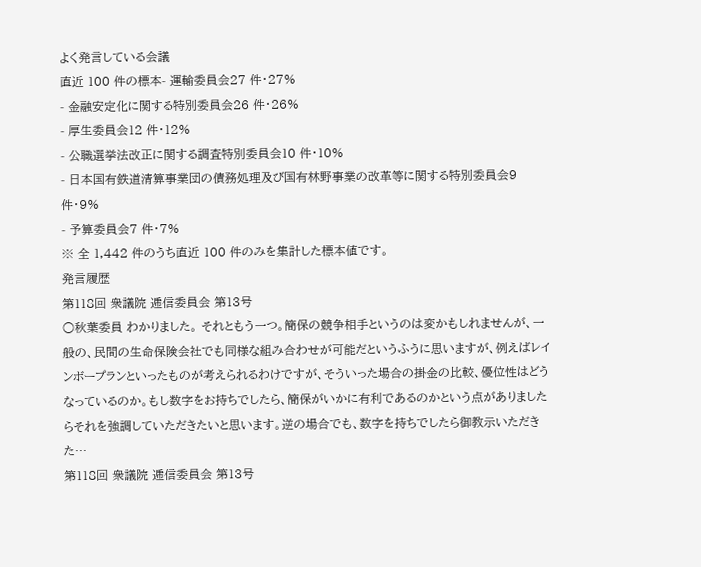よく発言している会議
直近 100 件の標本- 運輸委員会27 件・27%
- 金融安定化に関する特別委員会26 件・26%
- 厚生委員会12 件・12%
- 公職選挙法改正に関する調査特別委員会10 件・10%
- 日本国有鉄道清算事業団の債務処理及び国有林野事業の改革等に関する特別委員会9 件・9%
- 予算委員会7 件・7%
※ 全 1,442 件のうち直近 100 件のみを集計した標本値です。
発言履歴
第118回 衆議院 逓信委員会 第13号
○秋葉委員 わかりました。 それともう一つ。簡保の競争相手というのは変かもしれませんが、一般の、民間の生命保険会社でも同様な組み合わせが可能だというふうに思いますが、例えばレインボープランといったものが考えられるわけですが、そういった場合の掛金の比較、優位性はどうなっているのか。もし数字をお持ちでしたら、簡保がいかに有利であるのかという点がありましたらそれを強調していただきたいと思います。逆の場合でも、数字を持ちでしたら御教示いただきた…
第118回 衆議院 逓信委員会 第13号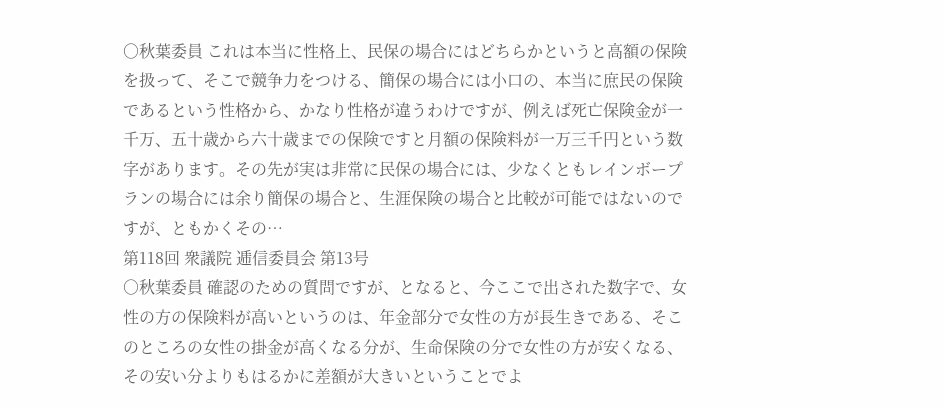○秋葉委員 これは本当に性格上、民保の場合にはどちらかというと高額の保険を扱って、そこで競争力をつける、簡保の場合には小口の、本当に庶民の保険であるという性格から、かなり性格が違うわけですが、例えば死亡保険金が一千万、五十歳から六十歳までの保険ですと月額の保険料が一万三千円という数字があります。その先が実は非常に民保の場合には、少なくともレインボープランの場合には余り簡保の場合と、生涯保険の場合と比較が可能ではないのですが、ともかくその…
第118回 衆議院 逓信委員会 第13号
○秋葉委員 確認のための質問ですが、となると、今ここで出された数字で、女性の方の保険料が高いというのは、年金部分で女性の方が長生きである、そこのところの女性の掛金が高くなる分が、生命保険の分で女性の方が安くなる、その安い分よりもはるかに差額が大きいということでよ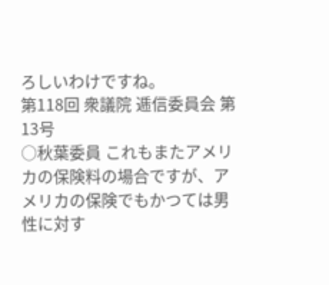ろしいわけですね。
第118回 衆議院 逓信委員会 第13号
○秋葉委員 これもまたアメリカの保険料の場合ですが、アメリカの保険でもかつては男性に対す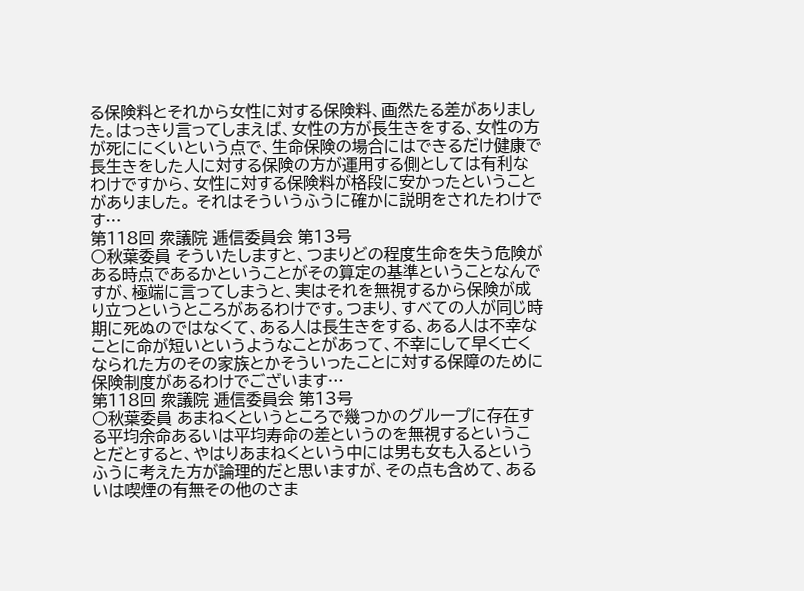る保険料とそれから女性に対する保険料、画然たる差がありました。はっきり言ってしまえば、女性の方が長生きをする、女性の方が死ににくいという点で、生命保険の場合にはできるだけ健康で長生きをした人に対する保険の方が運用する側としては有利なわけですから、女性に対する保険料が格段に安かったということがありました。 それはそういうふうに確かに説明をされたわけです…
第118回 衆議院 逓信委員会 第13号
○秋葉委員 そういたしますと、つまりどの程度生命を失う危険がある時点であるかということがその算定の基準ということなんですが、極端に言ってしまうと、実はそれを無視するから保険が成り立つというところがあるわけです。つまり、すべての人が同じ時期に死ぬのではなくて、ある人は長生きをする、ある人は不幸なことに命が短いというようなことがあって、不幸にして早く亡くなられた方のその家族とかそういったことに対する保障のために保険制度があるわけでございます…
第118回 衆議院 逓信委員会 第13号
○秋葉委員 あまねくというところで幾つかのグループに存在する平均余命あるいは平均寿命の差というのを無視するということだとすると、やはりあまねくという中には男も女も入るというふうに考えた方が論理的だと思いますが、その点も含めて、あるいは喫煙の有無その他のさま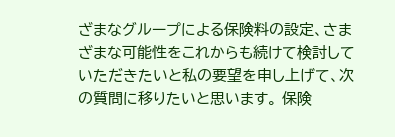ざまなグループによる保険料の設定、さまざまな可能性をこれからも続けて検討していただきたいと私の要望を申し上げて、次の質問に移りたいと思います。 保険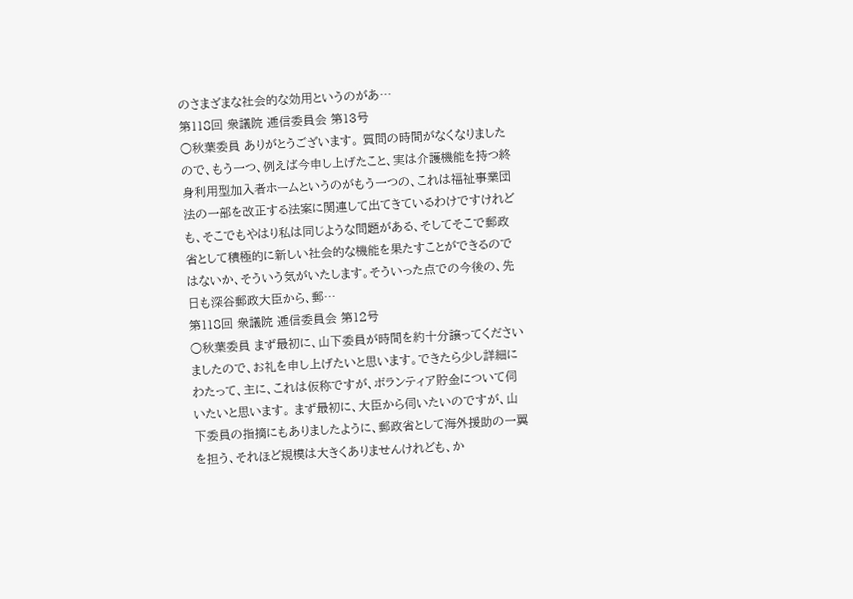のさまざまな社会的な効用というのがあ…
第118回 衆議院 逓信委員会 第13号
○秋葉委員 ありがとうございます。 質問の時間がなくなりましたので、もう一つ、例えば今申し上げたこと、実は介護機能を持つ終身利用型加入者ホームというのがもう一つの、これは福祉事業団法の一部を改正する法案に関連して出てきているわけですけれども、そこでもやはり私は同じような問題がある、そしてそこで郵政省として積極的に新しい社会的な機能を果たすことができるのではないか、そういう気がいたします。そういった点での今後の、先日も深谷郵政大臣から、郵…
第118回 衆議院 逓信委員会 第12号
○秋葉委員 まず最初に、山下委員が時間を約十分譲ってくださいましたので、お礼を申し上げたいと思います。できたら少し詳細にわたって、主に、これは仮称ですが、ボランティア貯金について伺いたいと思います。 まず最初に、大臣から伺いたいのですが、山下委員の指摘にもありましたように、郵政省として海外援助の一翼を担う、それほど規模は大きくありませんけれども、か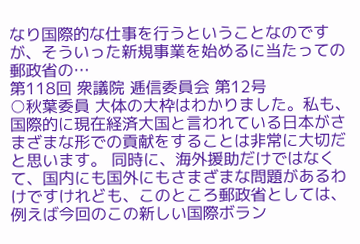なり国際的な仕事を行うということなのですが、そういった新規事業を始めるに当たっての郵政省の…
第118回 衆議院 逓信委員会 第12号
○秋葉委員 大体の大枠はわかりました。私も、国際的に現在経済大国と言われている日本がさまざまな形での貢献をすることは非常に大切だと思います。 同時に、海外援助だけではなくて、国内にも国外にもさまざまな問題があるわけですけれども、このところ郵政省としては、例えば今回のこの新しい国際ボラン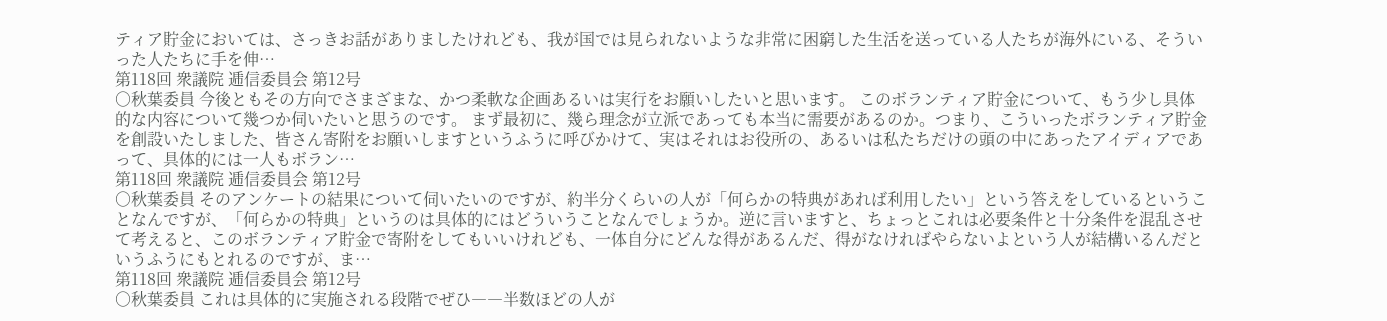ティア貯金においては、さっきお話がありましたけれども、我が国では見られないような非常に困窮した生活を送っている人たちが海外にいる、そういった人たちに手を伸…
第118回 衆議院 逓信委員会 第12号
○秋葉委員 今後ともその方向でさまざまな、かつ柔軟な企画あるいは実行をお願いしたいと思います。 このボランティア貯金について、もう少し具体的な内容について幾つか伺いたいと思うのです。 まず最初に、幾ら理念が立派であっても本当に需要があるのか。つまり、こういったボランティア貯金を創設いたしました、皆さん寄附をお願いしますというふうに呼びかけて、実はそれはお役所の、あるいは私たちだけの頭の中にあったアイディアであって、具体的には一人もボラン…
第118回 衆議院 逓信委員会 第12号
○秋葉委員 そのアンケートの結果について伺いたいのですが、約半分くらいの人が「何らかの特典があれば利用したい」という答えをしているということなんですが、「何らかの特典」というのは具体的にはどういうことなんでしょうか。逆に言いますと、ちょっとこれは必要条件と十分条件を混乱させて考えると、このボランティア貯金で寄附をしてもいいけれども、一体自分にどんな得があるんだ、得がなければやらないよという人が結構いるんだというふうにもとれるのですが、ま…
第118回 衆議院 逓信委員会 第12号
○秋葉委員 これは具体的に実施される段階でぜひ――半数ほどの人が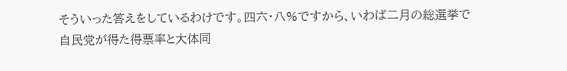そういった答えをしているわけです。四六・八%ですから、いわば二月の総選挙で自民党が得た得票率と大体同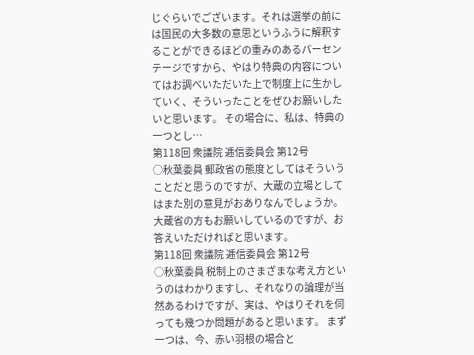じぐらいでございます。それは選挙の前には国民の大多数の意思というふうに解釈することができるほどの重みのあるパーセンテージですから、やはり特典の内容についてはお調べいただいた上で制度上に生かしていく、そういったことをぜひお願いしたいと思います。 その場合に、私は、特典の一つとし…
第118回 衆議院 逓信委員会 第12号
○秋葉委員 郵政省の態度としてはそういうことだと思うのですが、大蔵の立場としてはまた別の意見がおありなんでしょうか。大蔵省の方もお願いしているのですが、お答えいただければと思います。
第118回 衆議院 逓信委員会 第12号
○秋葉委員 税制上のさまざまな考え方というのはわかりますし、それなりの論理が当然あるわけですが、実は、やはりそれを伺っても幾つか問題があると思います。 まず一つは、今、赤い羽根の場合と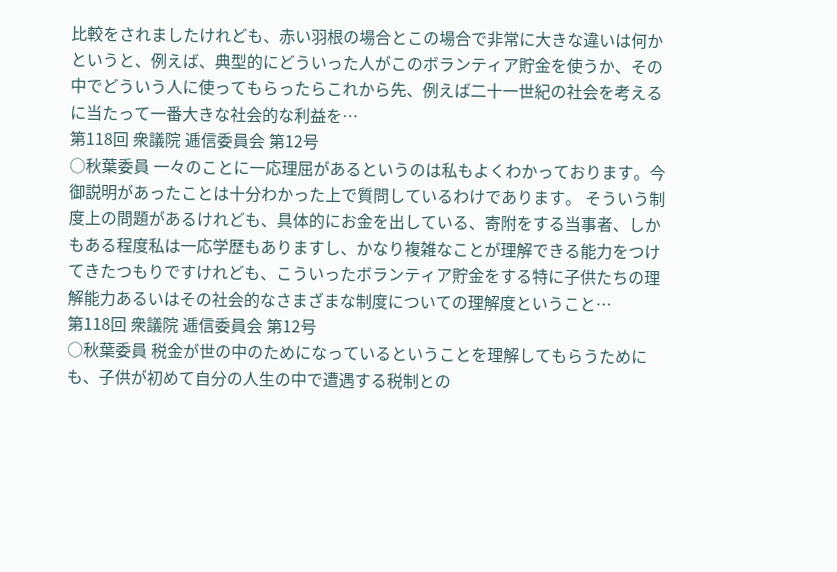比較をされましたけれども、赤い羽根の場合とこの場合で非常に大きな違いは何かというと、例えば、典型的にどういった人がこのボランティア貯金を使うか、その中でどういう人に使ってもらったらこれから先、例えば二十一世紀の社会を考えるに当たって一番大きな社会的な利益を…
第118回 衆議院 逓信委員会 第12号
○秋葉委員 一々のことに一応理屈があるというのは私もよくわかっております。今御説明があったことは十分わかった上で質問しているわけであります。 そういう制度上の問題があるけれども、具体的にお金を出している、寄附をする当事者、しかもある程度私は一応学歴もありますし、かなり複雑なことが理解できる能力をつけてきたつもりですけれども、こういったボランティア貯金をする特に子供たちの理解能力あるいはその社会的なさまざまな制度についての理解度ということ…
第118回 衆議院 逓信委員会 第12号
○秋葉委員 税金が世の中のためになっているということを理解してもらうためにも、子供が初めて自分の人生の中で遭遇する税制との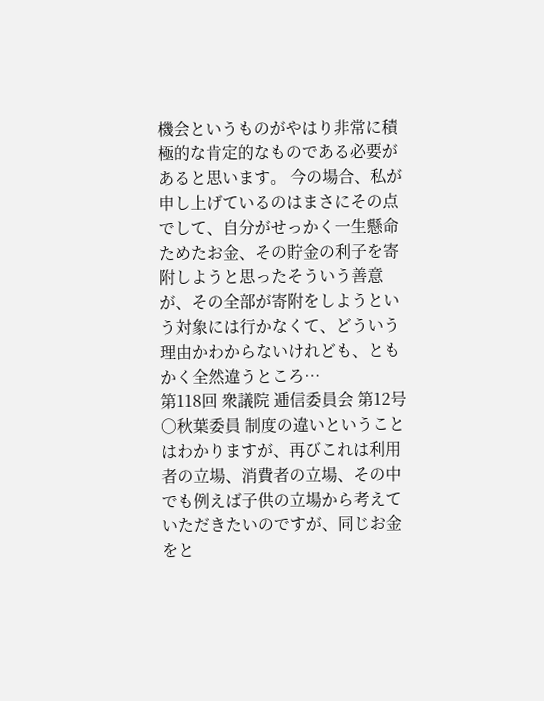機会というものがやはり非常に積極的な肯定的なものである必要があると思います。 今の場合、私が申し上げているのはまさにその点でして、自分がせっかく一生懸命ためたお金、その貯金の利子を寄附しようと思ったそういう善意が、その全部が寄附をしようという対象には行かなくて、どういう理由かわからないけれども、ともかく全然違うところ…
第118回 衆議院 逓信委員会 第12号
○秋葉委員 制度の違いということはわかりますが、再びこれは利用者の立場、消費者の立場、その中でも例えば子供の立場から考えていただきたいのですが、同じお金をと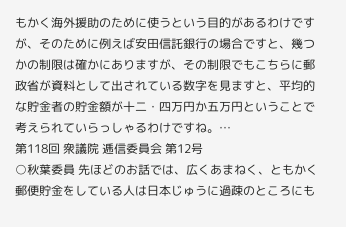もかく海外援助のために使うという目的があるわけですが、そのために例えば安田信託銀行の場合ですと、幾つかの制限は確かにありますが、その制限でもこちらに郵政省が資料として出されている数字を見ますと、平均的な貯金者の貯金額が十二・四万円か五万円ということで考えられていらっしゃるわけですね。…
第118回 衆議院 逓信委員会 第12号
○秋葉委員 先ほどのお話では、広くあまねく、ともかく郵便貯金をしている人は日本じゅうに過疎のところにも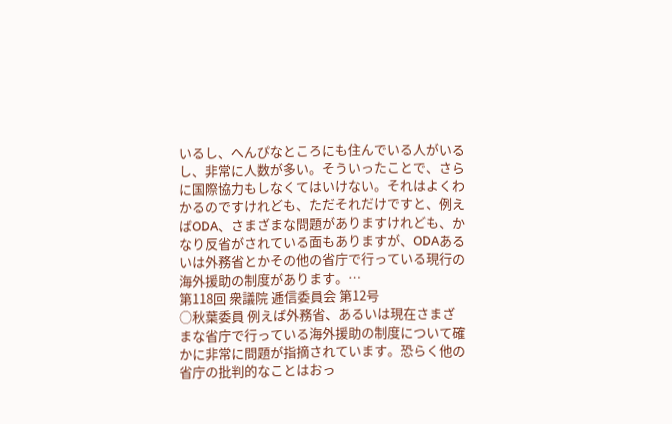いるし、へんぴなところにも住んでいる人がいるし、非常に人数が多い。そういったことで、さらに国際協力もしなくてはいけない。それはよくわかるのですけれども、ただそれだけですと、例えばODA、さまざまな問題がありますけれども、かなり反省がされている面もありますが、ODAあるいは外務省とかその他の省庁で行っている現行の海外援助の制度があります。…
第118回 衆議院 逓信委員会 第12号
○秋葉委員 例えば外務省、あるいは現在さまざまな省庁で行っている海外援助の制度について確かに非常に問題が指摘されています。恐らく他の省庁の批判的なことはおっ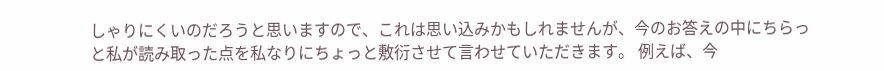しゃりにくいのだろうと思いますので、これは思い込みかもしれませんが、今のお答えの中にちらっと私が読み取った点を私なりにちょっと敷衍させて言わせていただきます。 例えば、今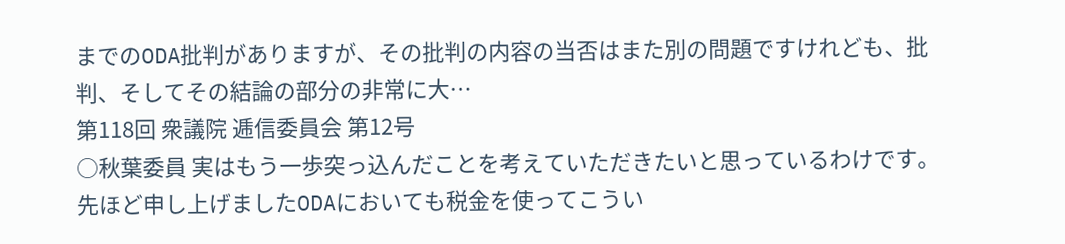までのODA批判がありますが、その批判の内容の当否はまた別の問題ですけれども、批判、そしてその結論の部分の非常に大…
第118回 衆議院 逓信委員会 第12号
○秋葉委員 実はもう一歩突っ込んだことを考えていただきたいと思っているわけです。先ほど申し上げましたODAにおいても税金を使ってこうい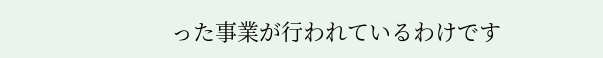った事業が行われているわけです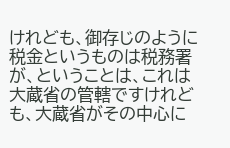けれども、御存じのように税金というものは税務署が、ということは、これは大蔵省の管轄ですけれども、大蔵省がその中心に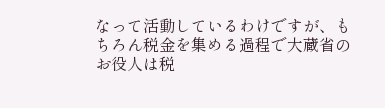なって活動しているわけですが、もちろん税金を集める過程で大蔵省のお役人は税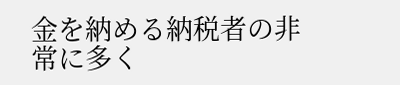金を納める納税者の非常に多く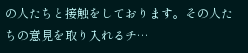の人たちと接触をしております。その人たちの意見を取り入れるチ…